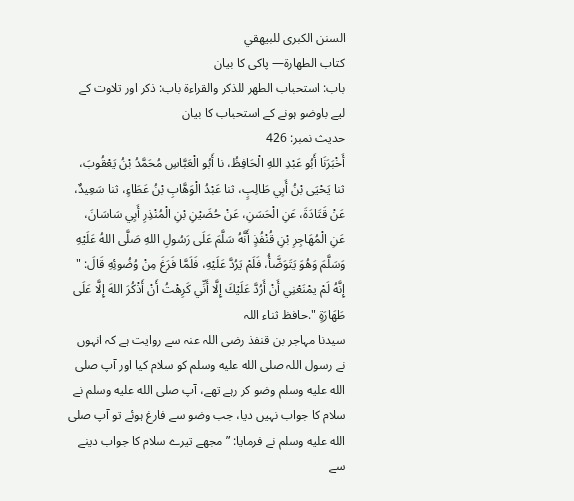السنن الكبرى للبيهقي
كتاب الطهارة— پاکی کا بیان
باب: استحباب الطهر للذكر والقراءة باب: ذکر اور تلاوت کے لیے باوضو ہونے کے استحباب کا بیان
حدیث نمبر: 426
أَخْبَرَنَا أَبُو عَبْدِ اللهِ الْحَافِظُ، نا أَبُو الْعَبَّاسِ مُحَمَّدُ بْنُ يَعْقُوبَ، ثنا يَحْيَى بْنُ أَبِي طَالِبٍ، ثنا عَبْدُ الْوَهَّابِ بْنُ عَطَاءٍ، ثنا سَعِيدٌ، عَنْ قَتَادَةَ، عَنِ الْحَسَنِ، عَنْ حُضَيْنِ بْنِ الْمُنْذِرِ أَبِي سَاسَانَ، عَنِ الْمُهَاجِرِ بْنِ قُنْفُذٍ أَنَّهُ سَلَّمَ عَلَى رَسُولِ اللهِ صَلَّى اللهُ عَلَيْهِ وَسَلَّمَ وَهُوَ يَتَوَضَّأُ، فَلَمْ يَرُدَّ عَلَيْهِ، فَلَمَّا فَرَغَ مِنْ وُضُوئِهِ قَالَ: " إِنَّهُ لَمْ يمْنَعْنِي أَنْ أَرُدَّ عَلَيْكَ إِلَّا أَنِّي كَرِهْتُ أَنْ أَذْكُرَ اللهَ إِلَّا عَلَى طَهَارَةٍ ".حافظ ثناء اللہ
سیدنا مہاجر بن قنفذ رضی اللہ عنہ سے روایت ہے کہ انہوں نے رسول اللہ صلى الله عليه وسلم کو سلام کیا اور آپ صلى الله عليه وسلم وضو کر رہے تھے، آپ صلى الله عليه وسلم نے سلام کا جواب نہیں دیا، جب وضو سے فارغ ہوئے تو آپ صلى الله عليه وسلم نے فرمایا: ”مجھے تیرے سلام کا جواب دینے سے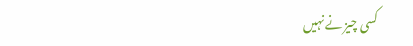کسی چیز نے نہیں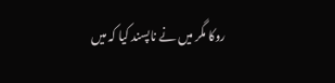روکا مگر میں نے ناپسند کیا کہ میں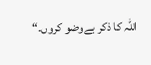اللہ کا ذکر بےوضو کروں۔“